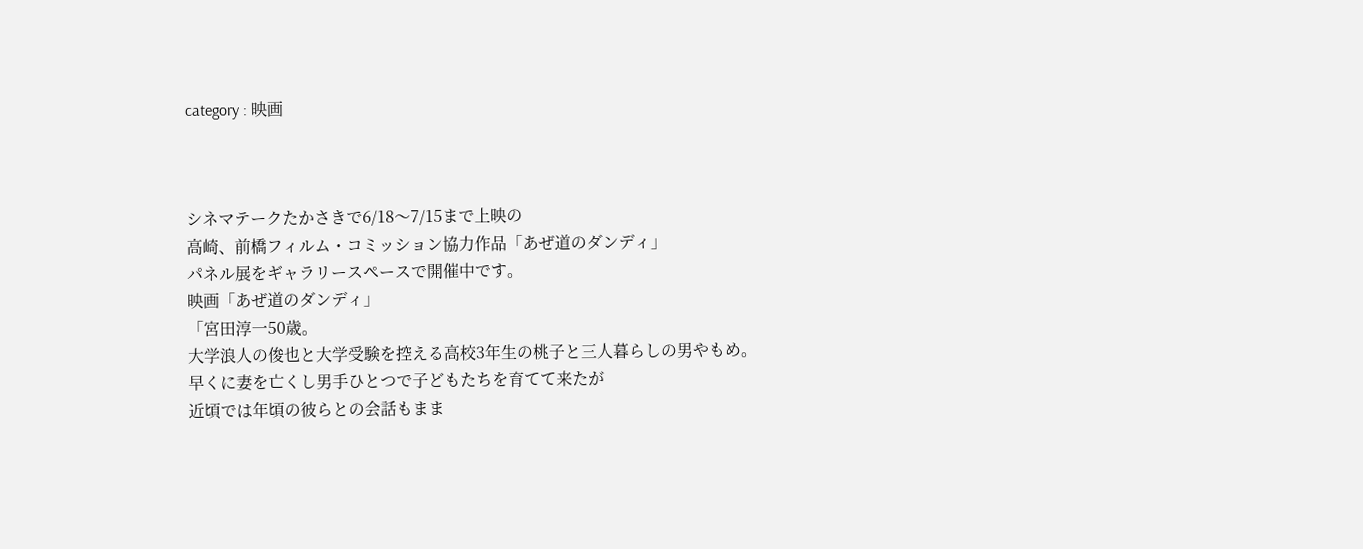category : 映画



シネマテークたかさきで6/18〜7/15まで上映の
高崎、前橋フィルム・コミッション協力作品「あぜ道のダンディ」
パネル展をギャラリースペースで開催中です。
映画「あぜ道のダンディ」
「宮田淳一50歳。
大学浪人の俊也と大学受験を控える高校3年生の桃子と三人暮らしの男やもめ。
早くに妻を亡くし男手ひとつで子どもたちを育てて来たが
近頃では年頃の彼らとの会話もまま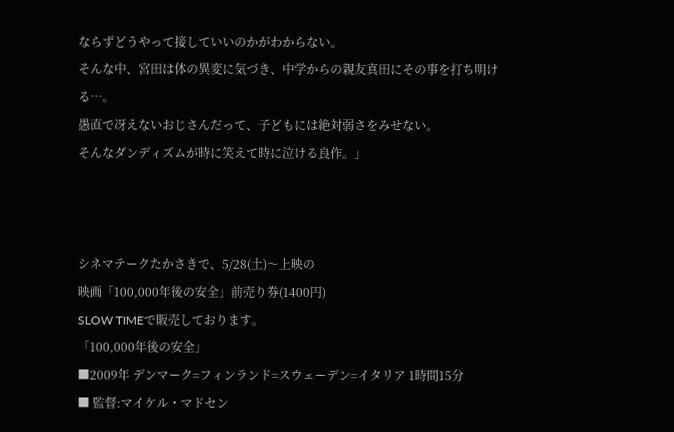ならずどうやって接していいのかがわからない。
そんな中、宮田は体の異変に気づき、中学からの親友真田にその事を打ち明ける…。
愚直で冴えないおじさんだって、子どもには絶対弱さをみせない。
そんなダンディズムが時に笑えて時に泣ける良作。」



シネマテークたかさきで、5/28(土)〜上映の
映画「100,000年後の安全」前売り券(1400円)
SLOW TIMEで販売しております。
「100,000年後の安全」
■2009年 デンマーク=フィンランド=スウェーデン=イタリア 1時間15分
■ 監督:マイケル・マドセン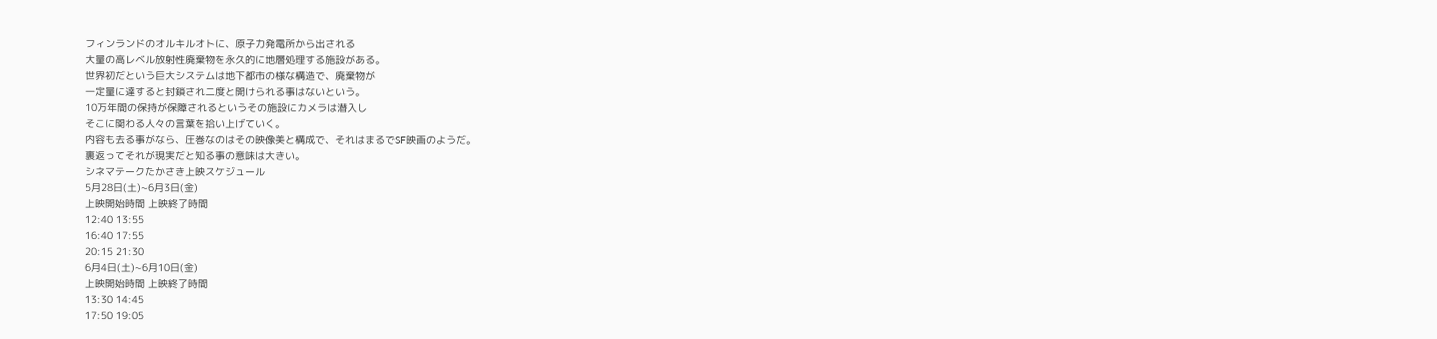フィンランドのオルキルオトに、原子力発電所から出される
大量の高レベル放射性廃棄物を永久的に地層処理する施設がある。
世界初だという巨大システムは地下都市の様な構造で、廃棄物が
一定量に達すると封鎖され二度と開けられる事はないという。
10万年間の保持が保障されるというその施設にカメラは潜入し
そこに関わる人々の言葉を拾い上げていく。
内容も去る事がなら、圧巻なのはその映像美と構成で、それはまるでSF映画のようだ。
裏返ってそれが現実だと知る事の意味は大きい。
シネマテークたかさき上映スケジュール
5月28日(土)~6月3日(金)
上映開始時間 上映終了時間
12:40 13:55
16:40 17:55
20:15 21:30
6月4日(土)~6月10日(金)
上映開始時間 上映終了時間
13:30 14:45
17:50 19:05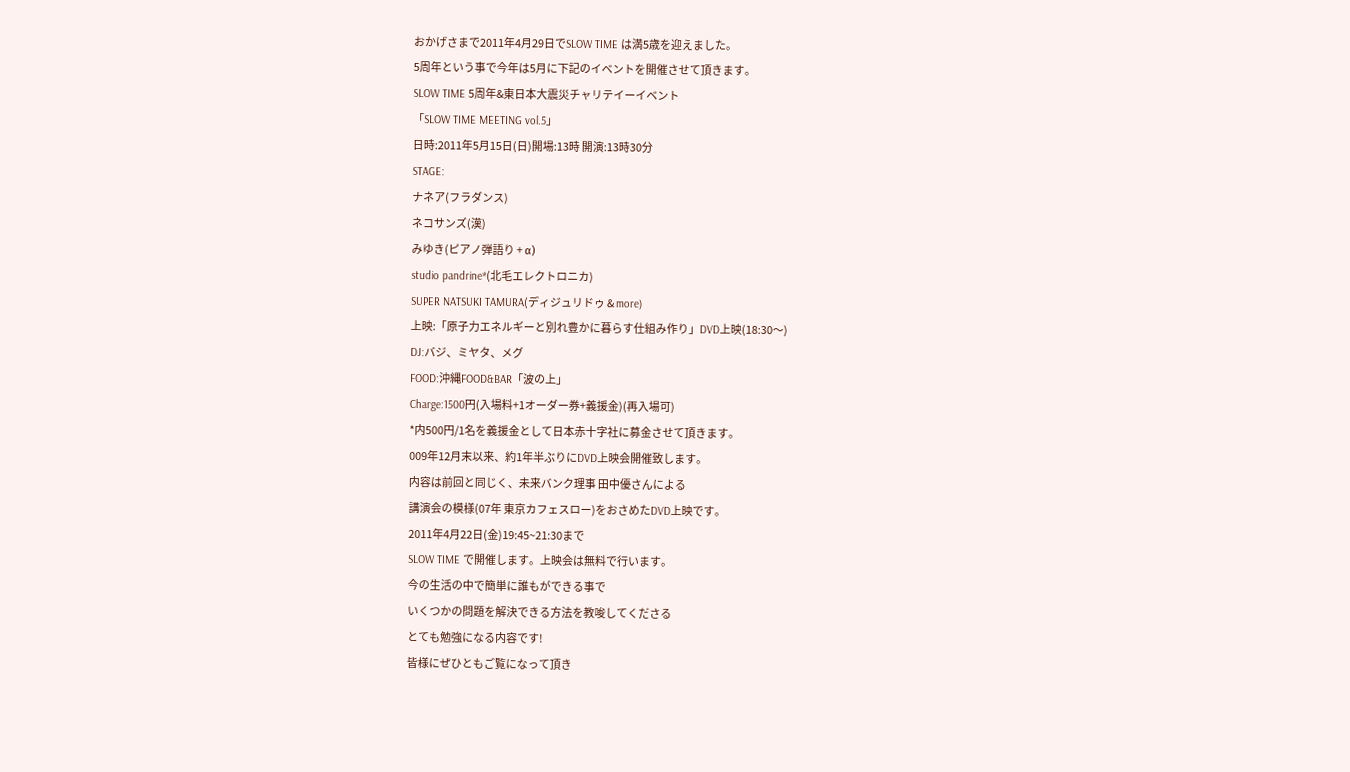おかげさまで2011年4月29日でSLOW TIME は満5歳を迎えました。
5周年という事で今年は5月に下記のイベントを開催させて頂きます。
SLOW TIME 5周年&東日本大震災チャリテイーイベント
「SLOW TIME MEETING vol.5」
日時:2011年5月15日(日)開場:13時 開演:13時30分
STAGE:
ナネア(フラダンス)
ネコサンズ(漢)
みゆき(ピアノ弾語り + α)
studio pandrine*(北毛エレクトロニカ)
SUPER NATSUKI TAMURA(ディジュリドゥ & more)
上映:「原子力エネルギーと別れ豊かに暮らす仕組み作り」DVD上映(18:30〜)
DJ:バジ、ミヤタ、メグ
FOOD:沖縄FOOD&BAR「波の上」
Charge:1500円(入場料+1オーダー券+義援金)(再入場可)
*内500円/1名を義援金として日本赤十字社に募金させて頂きます。
009年12月末以来、約1年半ぶりにDVD上映会開催致します。
内容は前回と同じく、未来バンク理事 田中優さんによる
講演会の模様(07年 東京カフェスロー)をおさめたDVD上映です。
2011年4月22日(金)19:45~21:30まで
SLOW TIME で開催します。上映会は無料で行います。
今の生活の中で簡単に誰もができる事で
いくつかの問題を解決できる方法を教唆してくださる
とても勉強になる内容です!
皆様にぜひともご覧になって頂き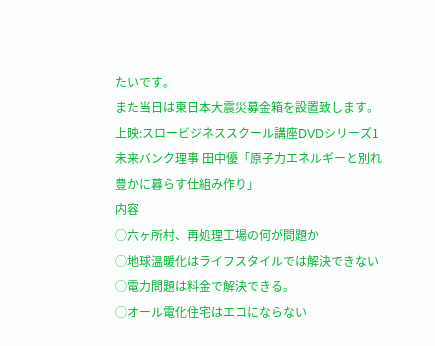たいです。
また当日は東日本大震災募金箱を設置致します。
上映:スロービジネススクール講座DVDシリーズ1
未来バンク理事 田中優「原子力エネルギーと別れ豊かに暮らす仕組み作り」
内容
◯六ヶ所村、再処理工場の何が問題か
◯地球温暖化はライフスタイルでは解決できない
◯電力問題は料金で解決できる。
◯オール電化住宅はエコにならない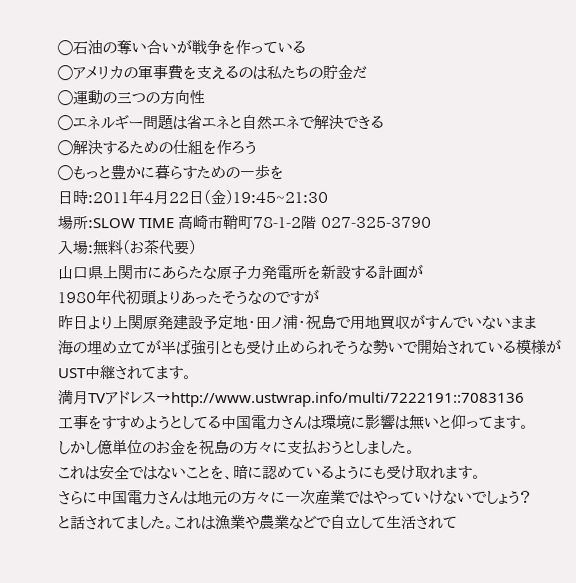◯石油の奪い合いが戦争を作っている
◯アメリカの軍事費を支えるのは私たちの貯金だ
◯運動の三つの方向性
◯エネルギー問題は省エネと自然エネで解決できる
◯解決するための仕組を作ろう
◯もっと豊かに暮らすための一歩を
日時:2011年4月22日(金)19:45~21:30
場所:SLOW TIME 高崎市鞘町78-1-2階 027-325-3790
入場:無料(お茶代要)
山口県上関市にあらたな原子力発電所を新設する計画が
1980年代初頭よりあったそうなのですが
昨日より上関原発建設予定地・田ノ浦・祝島で用地買収がすんでいないまま
海の埋め立てが半ば強引とも受け止められそうな勢いで開始されている模様が
UST中継されてます。
満月TVアドレス→http://www.ustwrap.info/multi/7222191::7083136
工事をすすめようとしてる中国電力さんは環境に影響は無いと仰ってます。
しかし億単位のお金を祝島の方々に支払おうとしました。
これは安全ではないことを、暗に認めているようにも受け取れます。
さらに中国電力さんは地元の方々に一次産業ではやっていけないでしょう?
と話されてました。これは漁業や農業などで自立して生活されて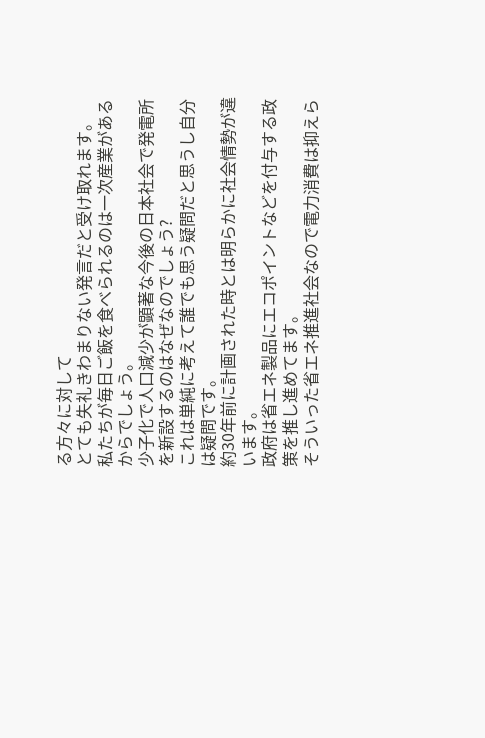る方々に対して
とても失礼きわまりない発言だと受け取れます。
私たちが毎日ご飯を食べられるのは一次産業があるからでしょう。
少子化で人口減少が顕著な今後の日本社会で発電所を新設するのはなぜなのでしょう?
これは単純に考えて誰でも思う疑問だと思うし自分は疑問です。
約30年前に計画された時とは明らかに社会情勢が違います。
政府は省エネ製品にエコポイントなどを付与する政策を推し進めてます。
そういった省エネ推進社会なので電力消費は抑えら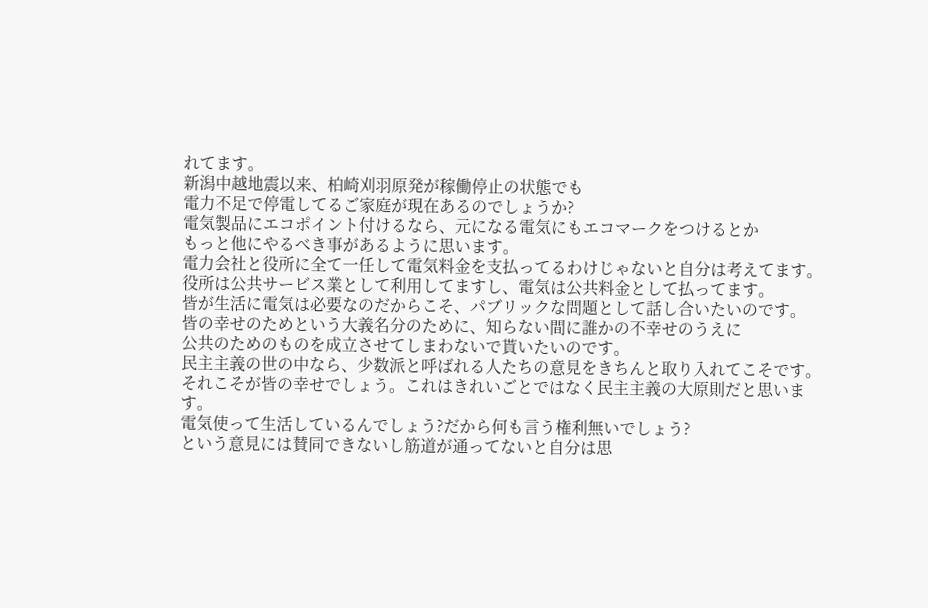れてます。
新潟中越地震以来、柏崎刈羽原発が稼働停止の状態でも
電力不足で停電してるご家庭が現在あるのでしょうか?
電気製品にエコポイント付けるなら、元になる電気にもエコマークをつけるとか
もっと他にやるべき事があるように思います。
電力会社と役所に全て一任して電気料金を支払ってるわけじゃないと自分は考えてます。
役所は公共サービス業として利用してますし、電気は公共料金として払ってます。
皆が生活に電気は必要なのだからこそ、パブリックな問題として話し合いたいのです。
皆の幸せのためという大義名分のために、知らない間に誰かの不幸せのうえに
公共のためのものを成立させてしまわないで貰いたいのです。
民主主義の世の中なら、少数派と呼ばれる人たちの意見をきちんと取り入れてこそです。
それこそが皆の幸せでしょう。これはきれいごとではなく民主主義の大原則だと思います。
電気使って生活しているんでしょう?だから何も言う権利無いでしょう?
という意見には賛同できないし筋道が通ってないと自分は思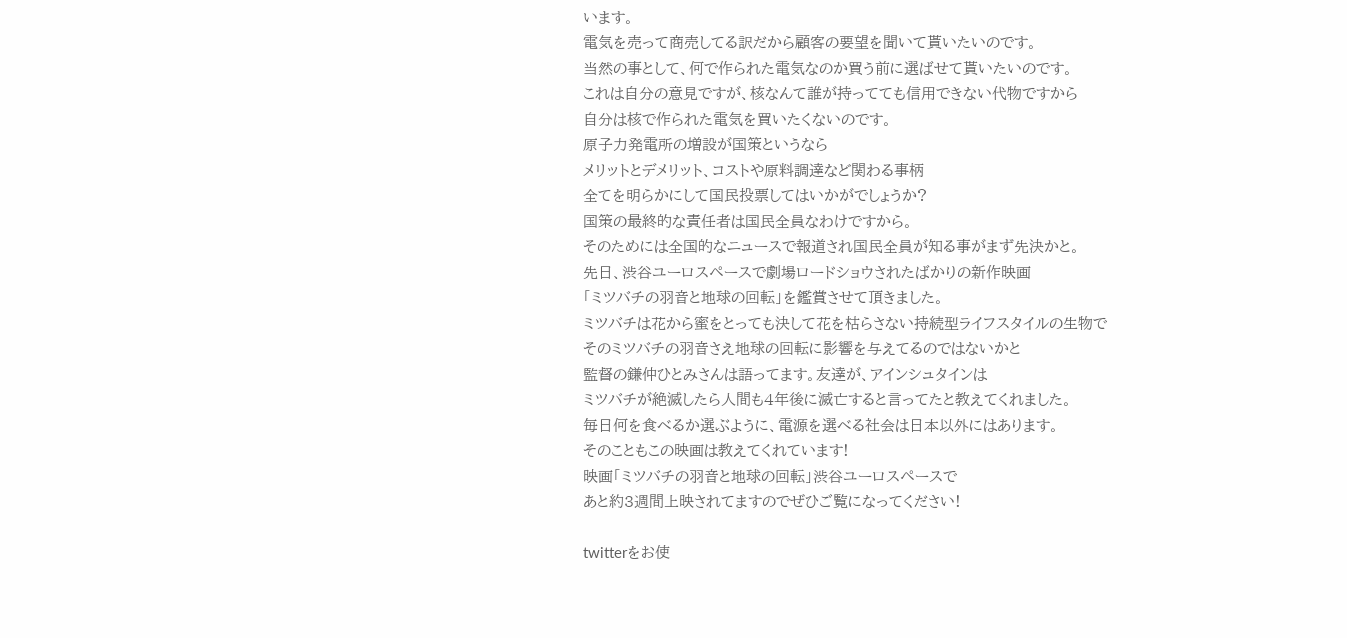います。
電気を売って商売してる訳だから顧客の要望を聞いて貰いたいのです。
当然の事として、何で作られた電気なのか買う前に選ばせて貰いたいのです。
これは自分の意見ですが、核なんて誰が持ってても信用できない代物ですから
自分は核で作られた電気を買いたくないのです。
原子力発電所の増設が国策というなら
メリットとデメリット、コストや原料調達など関わる事柄
全てを明らかにして国民投票してはいかがでしょうか?
国策の最終的な責任者は国民全員なわけですから。
そのためには全国的なニュースで報道され国民全員が知る事がまず先決かと。
先日、渋谷ユーロスペースで劇場ロードショウされたばかりの新作映画
「ミツバチの羽音と地球の回転」を鑑賞させて頂きました。
ミツバチは花から蜜をとっても決して花を枯らさない持続型ライフスタイルの生物で
そのミツバチの羽音さえ地球の回転に影響を与えてるのではないかと
監督の鎌仲ひとみさんは語ってます。友達が、アインシュタインは
ミツバチが絶滅したら人間も4年後に滅亡すると言ってたと教えてくれました。
毎日何を食べるか選ぶように、電源を選べる社会は日本以外にはあります。
そのこともこの映画は教えてくれています!
映画「ミツバチの羽音と地球の回転」渋谷ユーロスペースで
あと約3週間上映されてますのでぜひご覧になってください!

twitterをお使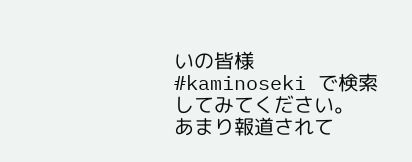いの皆様
#kaminoseki で検索してみてください。
あまり報道されて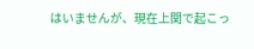はいませんが、現在上関で起こっ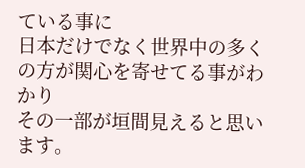ている事に
日本だけでなく世界中の多くの方が関心を寄せてる事がわかり
その一部が垣間見えると思います。